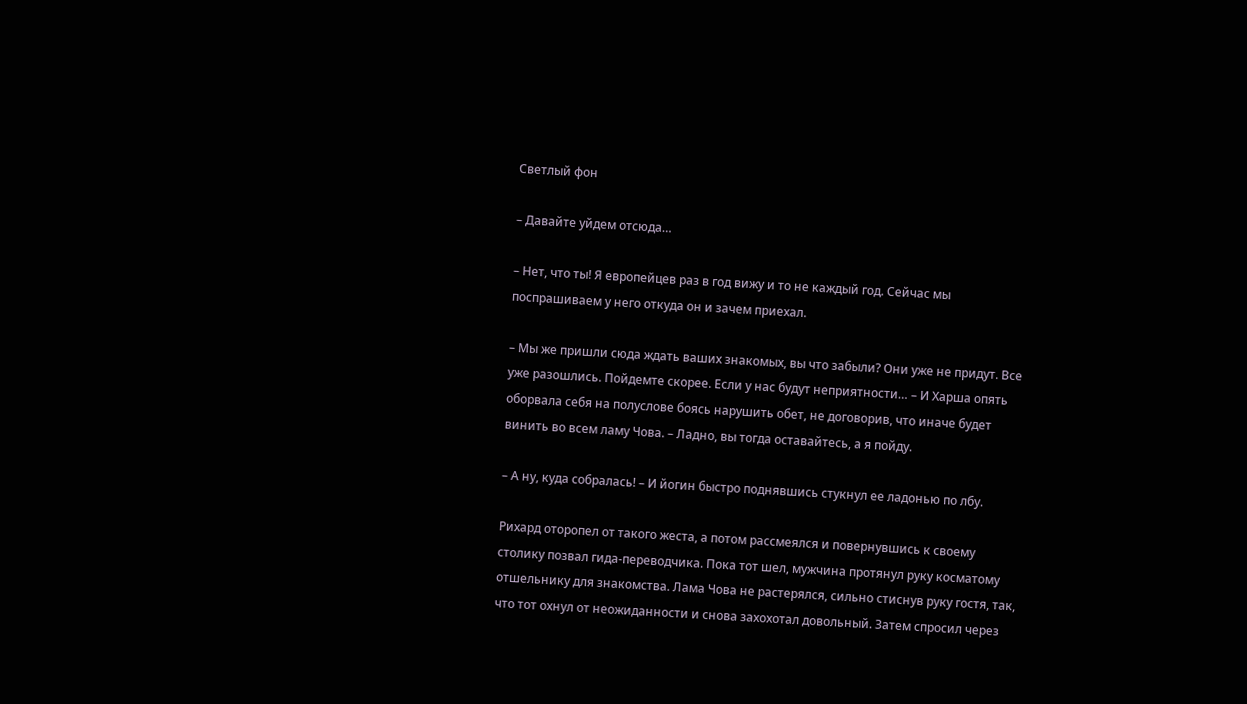Светлый фон

– Давайте уйдем отсюда…

– Нет, что ты! Я европейцев раз в год вижу и то не каждый год. Сейчас мы поспрашиваем у него откуда он и зачем приехал.

– Мы же пришли сюда ждать ваших знакомых, вы что забыли? Они уже не придут. Все уже разошлись. Пойдемте скорее. Если у нас будут неприятности… – И Харша опять оборвала себя на полуслове боясь нарушить обет, не договорив, что иначе будет винить во всем ламу Чова. – Ладно, вы тогда оставайтесь, а я пойду.

– А ну, куда собралась! – И йогин быстро поднявшись стукнул ее ладонью по лбу.

Рихард оторопел от такого жеста, а потом рассмеялся и повернувшись к своему столику позвал гида-переводчика. Пока тот шел, мужчина протянул руку косматому отшельнику для знакомства. Лама Чова не растерялся, сильно стиснув руку гостя, так, что тот охнул от неожиданности и снова захохотал довольный. Затем спросил через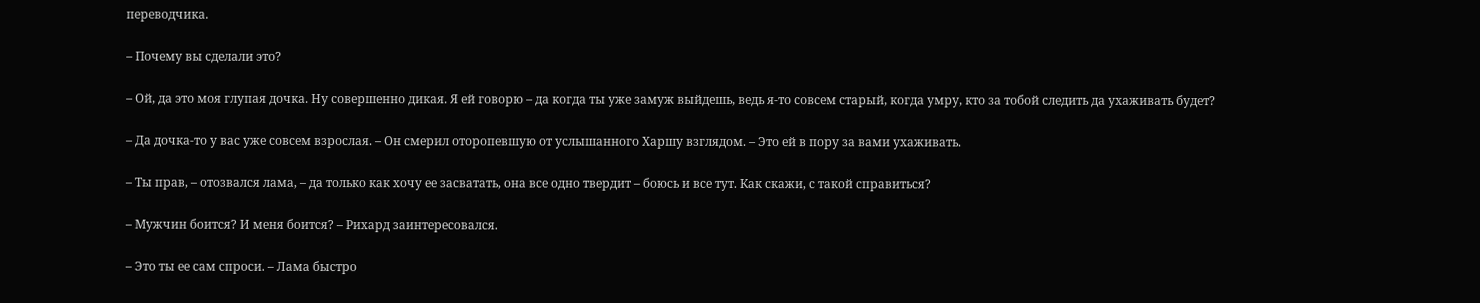переводчика.

– Почему вы сделали это?

– Ой, да это моя глупая дочка. Ну совершенно дикая. Я ей говорю – да когда ты уже замуж выйдешь, ведь я-то совсем старый, когда умру, кто за тобой следить да ухаживать будет?

– Да дочка-то у вас уже совсем взрослая. – Он смерил оторопевшую от услышанного Харшу взглядом. – Это ей в пору за вами ухаживать.

– Ты прав, – отозвался лама, – да только как хочу ее засватать, она все одно твердит – боюсь и все тут. Как скажи, с такой справиться?

– Мужчин боится? И меня боится? – Рихард заинтересовался.

– Это ты ее сам спроси. – Лама быстро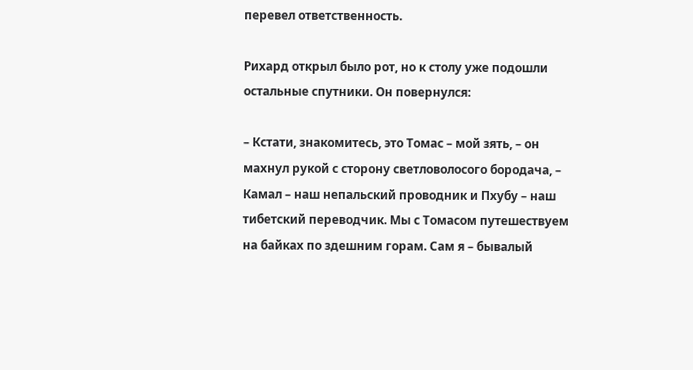перевел ответственность.

Рихард открыл было рот, но к столу уже подошли остальные спутники. Он повернулся:

– Кстати, знакомитесь, это Томас – мой зять, – он махнул рукой с сторону светловолосого бородача, – Камал – наш непальский проводник и Пхубу – наш тибетский переводчик. Мы с Томасом путешествуем на байках по здешним горам. Сам я – бывалый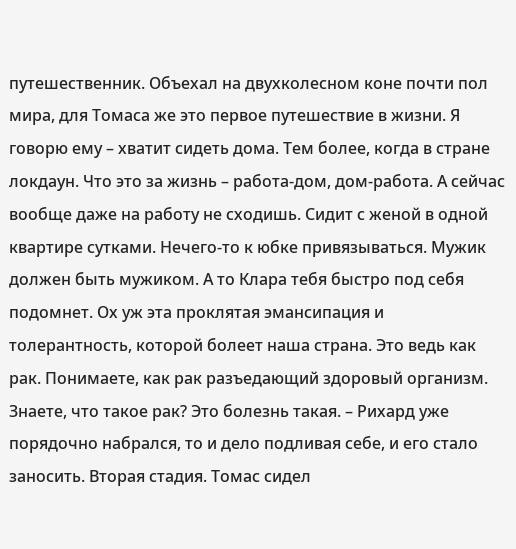путешественник. Объехал на двухколесном коне почти пол мира, для Томаса же это первое путешествие в жизни. Я говорю ему – хватит сидеть дома. Тем более, когда в стране локдаун. Что это за жизнь – работа-дом, дом-работа. А сейчас вообще даже на работу не сходишь. Сидит с женой в одной квартире сутками. Нечего-то к юбке привязываться. Мужик должен быть мужиком. А то Клара тебя быстро под себя подомнет. Ох уж эта проклятая эмансипация и толерантность, которой болеет наша страна. Это ведь как рак. Понимаете, как рак разъедающий здоровый организм. Знаете, что такое рак? Это болезнь такая. – Рихард уже порядочно набрался, то и дело подливая себе, и его стало заносить. Вторая стадия. Томас сидел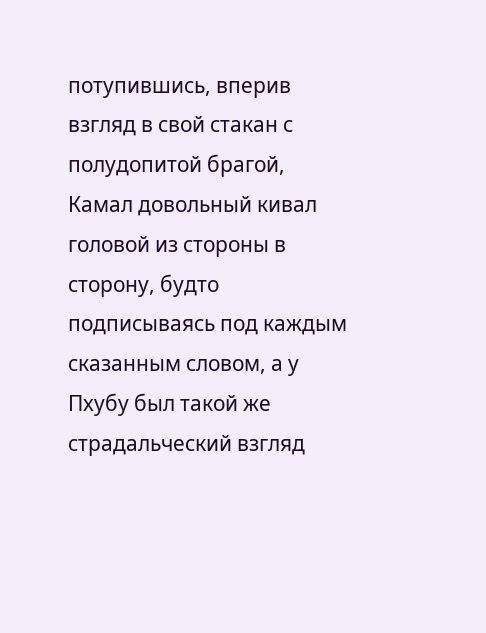потупившись, вперив взгляд в свой стакан с полудопитой брагой, Камал довольный кивал головой из стороны в сторону, будто подписываясь под каждым сказанным словом, а у Пхубу был такой же страдальческий взгляд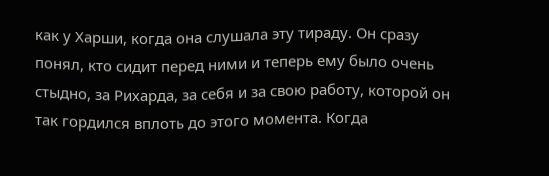как у Харши, когда она слушала эту тираду. Он сразу понял, кто сидит перед ними и теперь ему было очень стыдно, за Рихарда, за себя и за свою работу, которой он так гордился вплоть до этого момента. Когда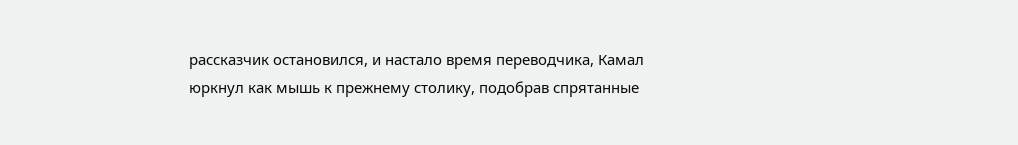рассказчик остановился, и настало время переводчика, Камал юркнул как мышь к прежнему столику, подобрав спрятанные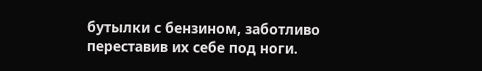бутылки с бензином, заботливо переставив их себе под ноги.